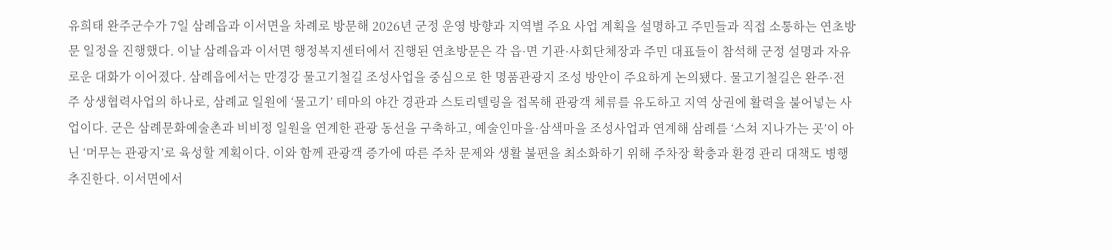유희태 완주군수가 7일 삼례읍과 이서면을 차례로 방문해 2026년 군정 운영 방향과 지역별 주요 사업 계획을 설명하고 주민들과 직접 소통하는 연초방문 일정을 진행했다. 이날 삼례읍과 이서면 행정복지센터에서 진행된 연초방문은 각 읍·면 기관·사회단체장과 주민 대표들이 참석해 군정 설명과 자유로운 대화가 이어졌다. 삼례읍에서는 만경강 물고기철길 조성사업을 중심으로 한 명품관광지 조성 방안이 주요하게 논의됐다. 물고기철길은 완주·전주 상생협력사업의 하나로, 삼례교 일원에 ‘물고기’ 테마의 야간 경관과 스토리텔링을 접목해 관광객 체류를 유도하고 지역 상권에 활력을 불어넣는 사업이다. 군은 삼례문화예술촌과 비비정 일원을 연계한 관광 동선을 구축하고, 예술인마을·삼색마을 조성사업과 연계해 삼례를 ‘스쳐 지나가는 곳’이 아닌 ‘머무는 관광지’로 육성할 계획이다. 이와 함께 관광객 증가에 따른 주차 문제와 생활 불편을 최소화하기 위해 주차장 확충과 환경 관리 대책도 병행 추진한다. 이서면에서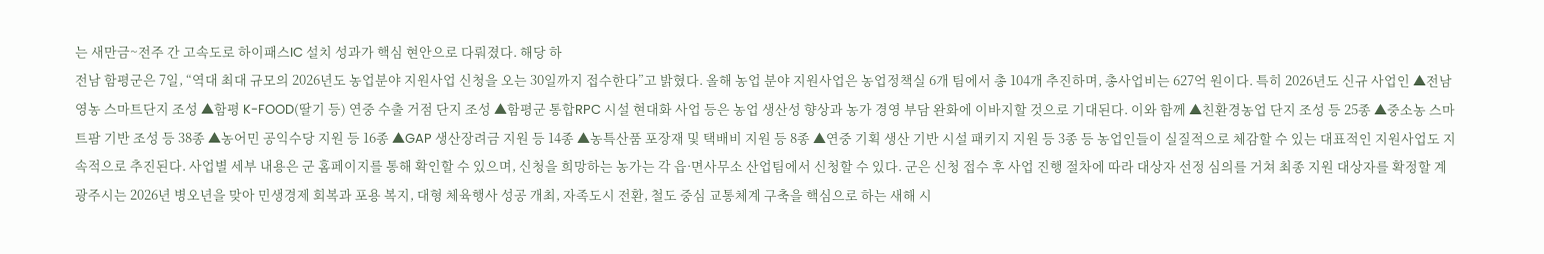는 새만금~전주 간 고속도로 하이패스IC 설치 성과가 핵심 현안으로 다뤄졌다. 해당 하
전남 함평군은 7일, “역대 최대 규모의 2026년도 농업분야 지원사업 신청을 오는 30일까지 접수한다”고 밝혔다. 올해 농업 분야 지원사업은 농업정책실 6개 팀에서 총 104개 추진하며, 총사업비는 627억 원이다. 특히 2026년도 신규 사업인 ▲전남 영농 스마트단지 조성 ▲함평 K-FOOD(딸기 등) 연중 수출 거점 단지 조성 ▲함평군 통합RPC 시설 현대화 사업 등은 농업 생산성 향상과 농가 경영 부담 완화에 이바지할 것으로 기대된다. 이와 함께 ▲친환경농업 단지 조성 등 25종 ▲중소농 스마트팜 기반 조성 등 38종 ▲농어민 공익수당 지원 등 16종 ▲GAP 생산장려금 지원 등 14종 ▲농특산품 포장재 및 택배비 지원 등 8종 ▲연중 기획 생산 기반 시설 패키지 지원 등 3종 등 농업인들이 실질적으로 체감할 수 있는 대표적인 지원사업도 지속적으로 추진된다. 사업별 세부 내용은 군 홈페이지를 통해 확인할 수 있으며, 신청을 희망하는 농가는 각 읍·면사무소 산업팀에서 신청할 수 있다. 군은 신청 접수 후 사업 진행 절차에 따라 대상자 선정 심의를 거쳐 최종 지원 대상자를 확정할 계
광주시는 2026년 병오년을 맞아 민생경제 회복과 포용 복지, 대형 체육행사 성공 개최, 자족도시 전환, 철도 중심 교통체계 구축을 핵심으로 하는 새해 시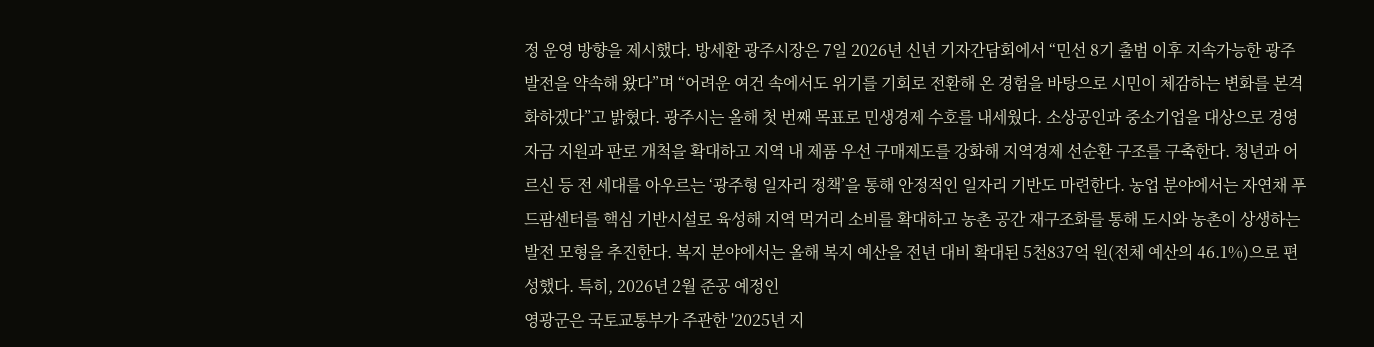정 운영 방향을 제시했다. 방세환 광주시장은 7일 2026년 신년 기자간담회에서 “민선 8기 출범 이후 지속가능한 광주 발전을 약속해 왔다”며 “어려운 여건 속에서도 위기를 기회로 전환해 온 경험을 바탕으로 시민이 체감하는 변화를 본격화하겠다”고 밝혔다. 광주시는 올해 첫 번째 목표로 민생경제 수호를 내세웠다. 소상공인과 중소기업을 대상으로 경영자금 지원과 판로 개척을 확대하고 지역 내 제품 우선 구매제도를 강화해 지역경제 선순환 구조를 구축한다. 청년과 어르신 등 전 세대를 아우르는 ‘광주형 일자리 정책’을 통해 안정적인 일자리 기반도 마련한다. 농업 분야에서는 자연채 푸드팜센터를 핵심 기반시설로 육성해 지역 먹거리 소비를 확대하고 농촌 공간 재구조화를 통해 도시와 농촌이 상생하는 발전 모형을 추진한다. 복지 분야에서는 올해 복지 예산을 전년 대비 확대된 5천837억 원(전체 예산의 46.1%)으로 편성했다. 특히, 2026년 2월 준공 예정인
영광군은 국토교통부가 주관한 '2025년 지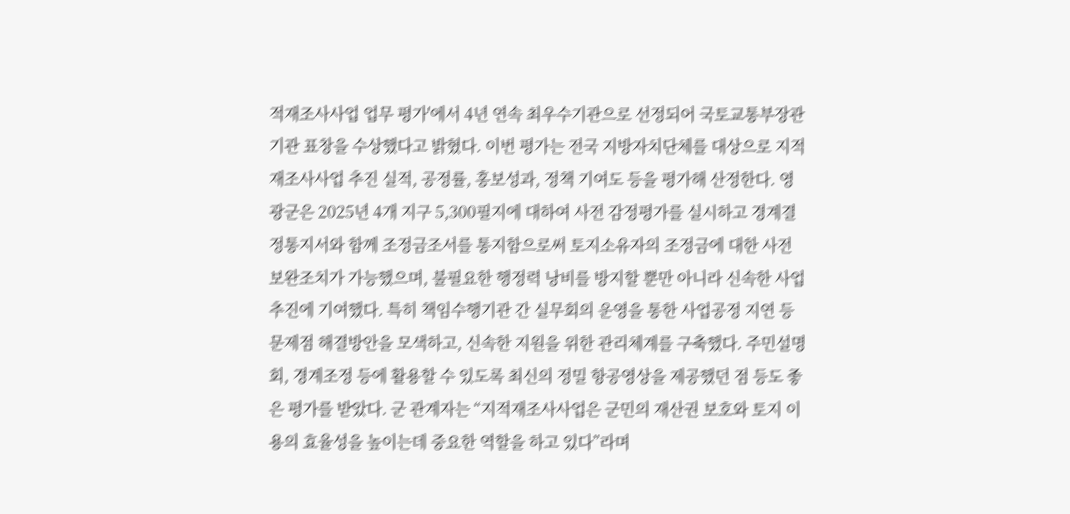적재조사사업 업무 평가'에서 4년 연속 최우수기관으로 선정되어 국토교통부장관 기관 표창을 수상했다고 밝혔다. 이번 평가는 전국 지방자치단체를 대상으로 지적재조사사업 추진 실적, 공정률, 홍보성과, 정책 기여도 등을 평가해 산정한다. 영광군은 2025년 4개 지구 5,300필지에 대하여 사전 감정평가를 실시하고 경계결정통지서와 함께 조정금조서를 통지함으로써 토지소유자의 조정금에 대한 사전 보완조치가 가능했으며, 불필요한 행정력 낭비를 방지할 뿐만 아니라 신속한 사업 추진에 기여했다. 특히 책임수행기관 간 실무회의 운영을 통한 사업공정 지연 등 문제점 해결방안을 모색하고, 신속한 지원을 위한 관리체계를 구축했다. 주민설명회, 경계조정 등에 활용할 수 있도록 최신의 정밀 항공영상을 제공했던 점 등도 좋은 평가를 받았다. 군 관계자는 “지적재조사사업은 군민의 재산권 보호와 토지 이용의 효율성을 높이는데 중요한 역할을 하고 있다”라며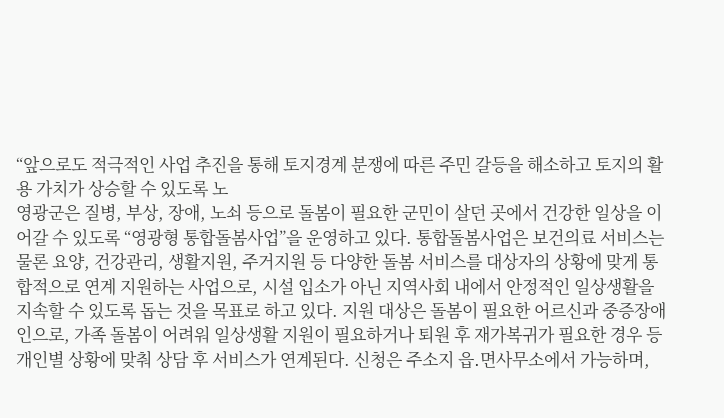“앞으로도 적극적인 사업 추진을 통해 토지경계 분쟁에 따른 주민 갈등을 해소하고 토지의 활용 가치가 상승할 수 있도록 노
영광군은 질병, 부상, 장애, 노쇠 등으로 돌봄이 필요한 군민이 살던 곳에서 건강한 일상을 이어갈 수 있도록 “영광형 통합돌봄사업”을 운영하고 있다. 통합돌봄사업은 보건의료 서비스는 물론 요양, 건강관리, 생활지원, 주거지원 등 다양한 돌봄 서비스를 대상자의 상황에 맞게 통합적으로 연계 지원하는 사업으로, 시설 입소가 아닌 지역사회 내에서 안정적인 일상생활을 지속할 수 있도록 돕는 것을 목표로 하고 있다. 지원 대상은 돌봄이 필요한 어르신과 중증장애인으로, 가족 돌봄이 어려워 일상생활 지원이 필요하거나 퇴원 후 재가복귀가 필요한 경우 등 개인별 상황에 맞춰 상담 후 서비스가 연계된다. 신청은 주소지 읍․면사무소에서 가능하며,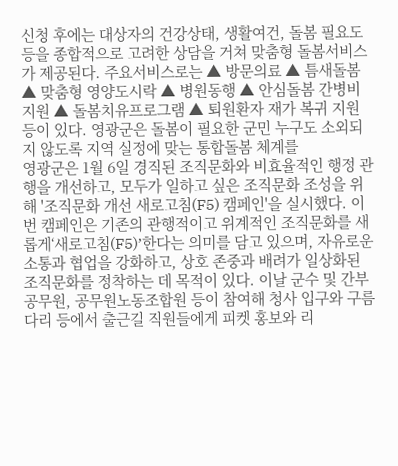신청 후에는 대상자의 건강상태, 생활여건, 돌봄 필요도 등을 종합적으로 고려한 상담을 거쳐 맞춤형 돌봄서비스가 제공된다. 주요서비스로는 ▲ 방문의료 ▲ 틈새돌봄 ▲ 맞춤형 영양도시락 ▲ 병원동행 ▲ 안심돌봄 간병비 지원 ▲ 돌봄치유프로그램 ▲ 퇴원환자 재가 복귀 지원 등이 있다. 영광군은 돌봄이 필요한 군민 누구도 소외되지 않도록 지역 실정에 맞는 통합돌봄 체계를
영광군은 1월 6일 경직된 조직문화와 비효율적인 행정 관행을 개선하고, 모두가 일하고 싶은 조직문화 조성을 위해 '조직문화 개선 새로고침(F5) 캠페인'을 실시했다. 이번 캠페인은 기존의 관행적이고 위계적인 조직문화를 새롭게‘새로고침(F5)’한다는 의미를 담고 있으며, 자유로운 소통과 협업을 강화하고, 상호 존중과 배려가 일상화된 조직문화를 정착하는 데 목적이 있다. 이날 군수 및 간부공무원, 공무원노동조합원 등이 참여해 청사 입구와 구름다리 등에서 출근길 직원들에게 피켓 홍보와 리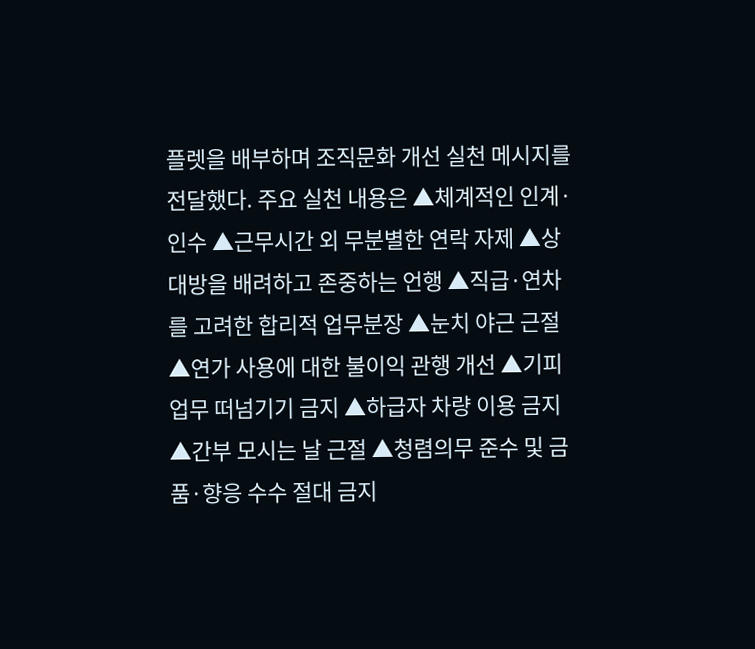플렛을 배부하며 조직문화 개선 실천 메시지를 전달했다. 주요 실천 내용은 ▲체계적인 인계·인수 ▲근무시간 외 무분별한 연락 자제 ▲상대방을 배려하고 존중하는 언행 ▲직급·연차를 고려한 합리적 업무분장 ▲눈치 야근 근절 ▲연가 사용에 대한 불이익 관행 개선 ▲기피 업무 떠넘기기 금지 ▲하급자 차량 이용 금지 ▲간부 모시는 날 근절 ▲청렴의무 준수 및 금품·향응 수수 절대 금지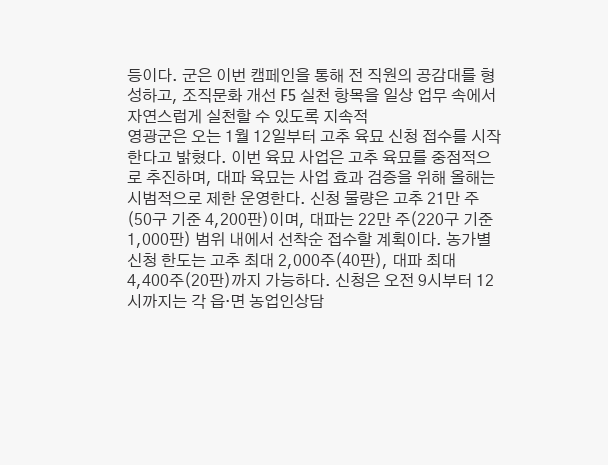등이다. 군은 이번 캠페인을 통해 전 직원의 공감대를 형성하고, 조직문화 개선 F5 실천 항목을 일상 업무 속에서 자연스럽게 실천할 수 있도록 지속적
영광군은 오는 1월 12일부터 고추 육묘 신청 접수를 시작한다고 밝혔다. 이번 육묘 사업은 고추 육묘를 중점적으로 추진하며, 대파 육묘는 사업 효과 검증을 위해 올해는 시범적으로 제한 운영한다. 신청 물량은 고추 21만 주(50구 기준 4,200판)이며, 대파는 22만 주(220구 기준 1,000판) 범위 내에서 선착순 접수할 계획이다. 농가별 신청 한도는 고추 최대 2,000주(40판), 대파 최대 4,400주(20판)까지 가능하다. 신청은 오전 9시부터 12시까지는 각 읍·면 농업인상담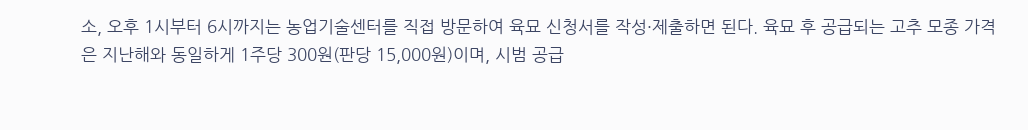소, 오후 1시부터 6시까지는 농업기술센터를 직접 방문하여 육묘 신청서를 작성·제출하면 된다. 육묘 후 공급되는 고추 모종 가격은 지난해와 동일하게 1주당 300원(판당 15,000원)이며, 시범 공급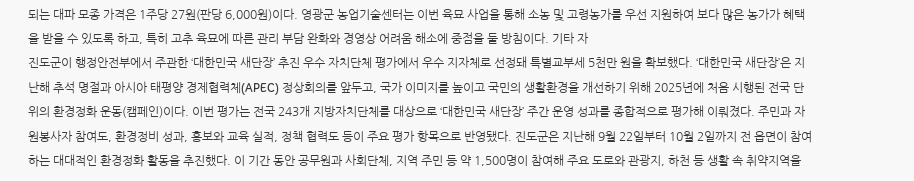되는 대파 모종 가격은 1주당 27원(판당 6,000원)이다. 영광군 농업기술센터는 이번 육묘 사업을 통해 소농 및 고령농가를 우선 지원하여 보다 많은 농가가 혜택을 받을 수 있도록 하고, 특히 고추 육묘에 따른 관리 부담 완화와 경영상 어려움 해소에 중점을 둘 방침이다. 기타 자
진도군이 행정안전부에서 주관한 ‘대한민국 새단장’ 추진 우수 자치단체 평가에서 우수 지자체로 선정돼 특별교부세 5천만 원을 확보했다. ‘대한민국 새단장’은 지난해 추석 명절과 아시아 태평양 경제협력체(APEC) 정상회의를 앞두고, 국가 이미지를 높이고 국민의 생활환경을 개선하기 위해 2025년에 처음 시행된 전국 단위의 환경정화 운동(캠페인)이다. 이번 평가는 전국 243개 지방자치단체를 대상으로 ‘대한민국 새단장’ 주간 운영 성과를 종합적으로 평가해 이뤄졌다. 주민과 자원봉사자 참여도, 환경정비 성과, 홍보와 교육 실적, 정책 협력도 등이 주요 평가 항목으로 반영됐다. 진도군은 지난해 9월 22일부터 10월 2일까지 전 읍면이 참여하는 대대적인 환경정화 활동을 추진했다. 이 기간 동안 공무원과 사회단체, 지역 주민 등 약 1,500명이 참여해 주요 도로와 관광지, 하천 등 생활 속 취약지역을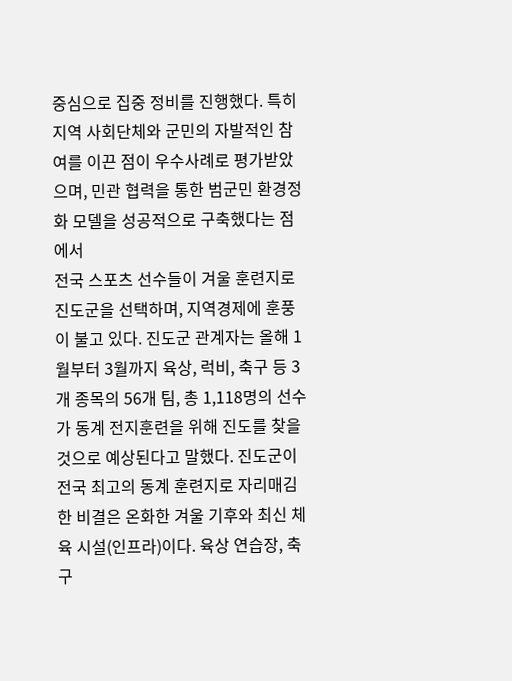중심으로 집중 정비를 진행했다. 특히 지역 사회단체와 군민의 자발적인 참여를 이끈 점이 우수사례로 평가받았으며, 민관 협력을 통한 범군민 환경정화 모델을 성공적으로 구축했다는 점에서
전국 스포츠 선수들이 겨울 훈련지로 진도군을 선택하며, 지역경제에 훈풍이 불고 있다. 진도군 관계자는 올해 1월부터 3월까지 육상, 럭비, 축구 등 3개 종목의 56개 팀, 총 1,118명의 선수가 동계 전지훈련을 위해 진도를 찾을 것으로 예상된다고 말했다. 진도군이 전국 최고의 동계 훈련지로 자리매김한 비결은 온화한 겨울 기후와 최신 체육 시설(인프라)이다. 육상 연습장, 축구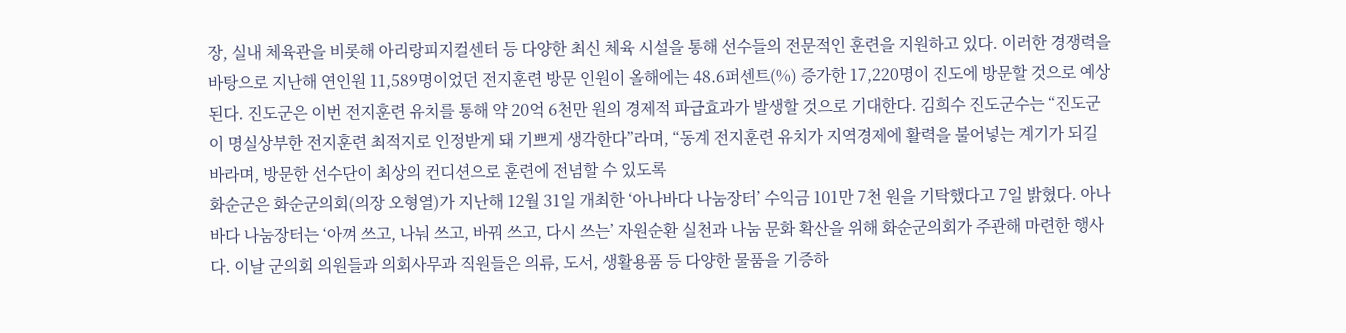장, 실내 체육관을 비롯해 아리랑피지컬센터 등 다양한 최신 체육 시설을 통해 선수들의 전문적인 훈련을 지원하고 있다. 이러한 경쟁력을 바탕으로 지난해 연인원 11,589명이었던 전지훈련 방문 인원이 올해에는 48.6퍼센트(%) 증가한 17,220명이 진도에 방문할 것으로 예상된다. 진도군은 이번 전지훈련 유치를 통해 약 20억 6천만 원의 경제적 파급효과가 발생할 것으로 기대한다. 김희수 진도군수는 “진도군이 명실상부한 전지훈련 최적지로 인정받게 돼 기쁘게 생각한다”라며, “동계 전지훈련 유치가 지역경제에 활력을 불어넣는 계기가 되길 바라며, 방문한 선수단이 최상의 컨디션으로 훈련에 전념할 수 있도록
화순군은 화순군의회(의장 오형열)가 지난해 12월 31일 개최한 ‘아나바다 나눔장터’ 수익금 101만 7천 원을 기탁했다고 7일 밝혔다. 아나바다 나눔장터는 ‘아껴 쓰고, 나눠 쓰고, 바꿔 쓰고, 다시 쓰는’ 자원순환 실천과 나눔 문화 확산을 위해 화순군의회가 주관해 마련한 행사다. 이날 군의회 의원들과 의회사무과 직원들은 의류, 도서, 생활용품 등 다양한 물품을 기증하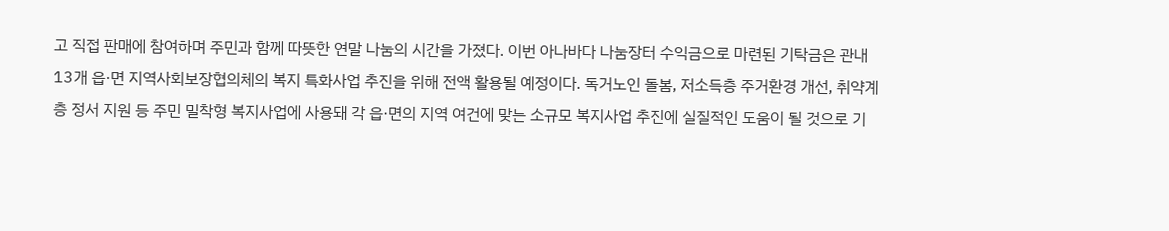고 직접 판매에 참여하며 주민과 함께 따뜻한 연말 나눔의 시간을 가졌다. 이번 아나바다 나눔장터 수익금으로 마련된 기탁금은 관내 13개 읍·면 지역사회보장협의체의 복지 특화사업 추진을 위해 전액 활용될 예정이다. 독거노인 돌봄, 저소득층 주거환경 개선, 취약계층 정서 지원 등 주민 밀착형 복지사업에 사용돼 각 읍·면의 지역 여건에 맞는 소규모 복지사업 추진에 실질적인 도움이 될 것으로 기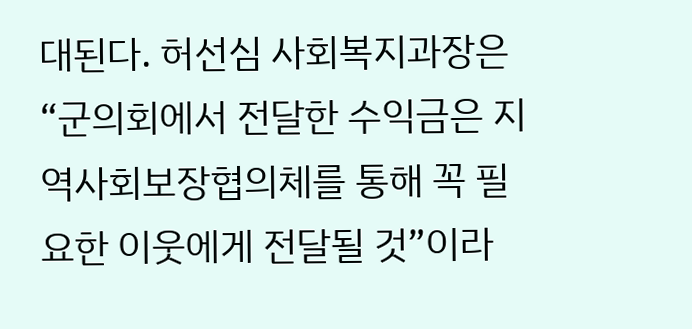대된다. 허선심 사회복지과장은 “군의회에서 전달한 수익금은 지역사회보장협의체를 통해 꼭 필요한 이웃에게 전달될 것”이라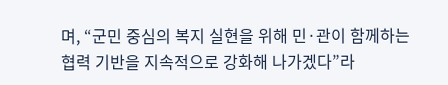며, “군민 중심의 복지 실현을 위해 민·관이 함께하는 협력 기반을 지속적으로 강화해 나가겠다”라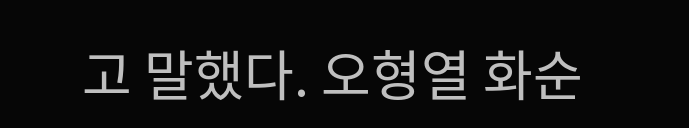고 말했다. 오형열 화순